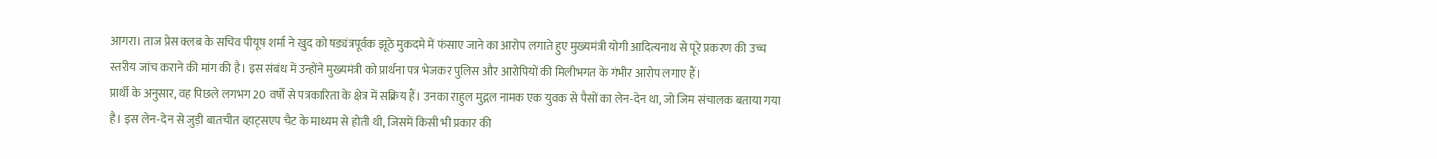आगरा। ताज प्रेस क्लब के सचिव पीयूष शर्मा ने खुद को षड्यंत्रपूर्वक झूठे मुकदमे में फंसाए जाने का आरोप लगाते हुए मुख्यमंत्री योगी आदित्यनाथ से पूरे प्रकरण की उच्च स्तरीय जांच कराने की मांग की है। इस संबंध में उन्होंने मुख्यमंत्री को प्रार्थना पत्र भेजकर पुलिस और आरोपियों की मिलीभगत के गंभीर आरोप लगाए हैं।
प्रार्थी के अनुसार, वह पिछले लगभग 20 वर्षों से पत्रकारिता के क्षेत्र में सक्रिय हैं। उनका राहुल मुद्गल नामक एक युवक से पैसों का लेन-देन था, जो जिम संचालक बताया गया है। इस लेन-देन से जुड़ी बातचीत व्हाट्सएप चैट के माध्यम से होती थी, जिसमें किसी भी प्रकार की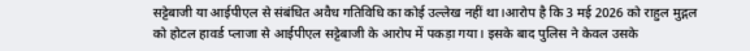सट्टेबाजी या आईपीएल से संबंधित अवैध गतिविधि का कोई उल्लेख नहीं था।आरोप है कि 3 मई 2026 को राहुल मुद्गल को होटल हावर्ड प्लाजा से आईपीएल सट्टेबाजी के आरोप में पकड़ा गया। इसके बाद पुलिस ने केवल उसके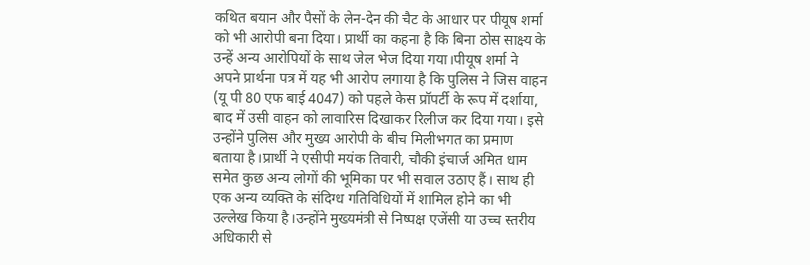कथित बयान और पैसों के लेन-देन की चैट के आधार पर पीयूष शर्मा को भी आरोपी बना दिया। प्रार्थी का कहना है कि बिना ठोस साक्ष्य के उन्हें अन्य आरोपियों के साथ जेल भेज दिया गया।पीयूष शर्मा ने अपने प्रार्थना पत्र में यह भी आरोप लगाया है कि पुलिस ने जिस वाहन (यू पी 80 एफ बाई 4047) को पहले केस प्रॉपर्टी के रूप में दर्शाया, बाद में उसी वाहन को लावारिस दिखाकर रिलीज कर दिया गया। इसे उन्होंने पुलिस और मुख्य आरोपी के बीच मिलीभगत का प्रमाण बताया है।प्रार्थी ने एसीपी मयंक तिवारी, चौकी इंचार्ज अमित धाम समेत कुछ अन्य लोगों की भूमिका पर भी सवाल उठाए हैं। साथ ही एक अन्य व्यक्ति के संदिग्ध गतिविधियों में शामिल होने का भी उल्लेख किया है।उन्होंने मुख्यमंत्री से निष्पक्ष एजेंसी या उच्च स्तरीय अधिकारी से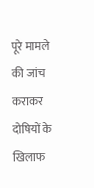पूरे मामले की जांच कराकर दोषियों के खिलाफ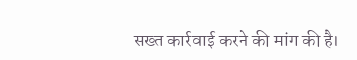सख्त कार्रवाई करने की मांग की है।